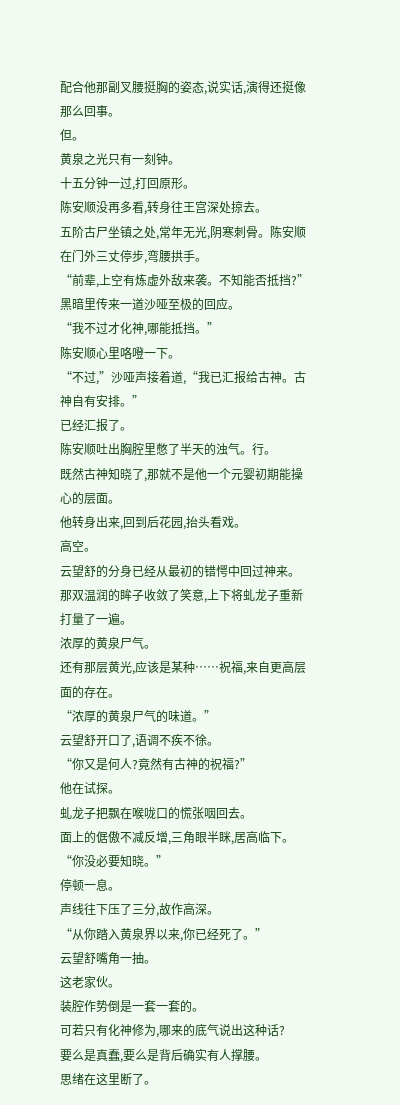配合他那副叉腰挺胸的姿态,说实话,演得还挺像那么回事。
但。
黄泉之光只有一刻钟。
十五分钟一过,打回原形。
陈安顺没再多看,转身往王宫深处掠去。
五阶古尸坐镇之处,常年无光,阴寒刺骨。陈安顺在门外三丈停步,弯腰拱手。
“前辈,上空有炼虚外敌来袭。不知能否抵挡?”
黑暗里传来一道沙哑至极的回应。
“我不过才化神,哪能抵挡。”
陈安顺心里咯噔一下。
“不过,”沙哑声接着道,“我已汇报给古神。古神自有安排。”
已经汇报了。
陈安顺吐出胸腔里憋了半天的浊气。行。
既然古神知晓了,那就不是他一个元婴初期能操心的层面。
他转身出来,回到后花园,抬头看戏。
高空。
云望舒的分身已经从最初的错愕中回过神来。
那双温润的眸子收敛了笑意,上下将虬龙子重新打量了一遍。
浓厚的黄泉尸气。
还有那层黄光,应该是某种……祝福,来自更高层面的存在。
“浓厚的黄泉尸气的味道。”
云望舒开口了,语调不疾不徐。
“你又是何人?竟然有古神的祝福?”
他在试探。
虬龙子把飘在喉咙口的慌张咽回去。
面上的倨傲不减反增,三角眼半眯,居高临下。
“你没必要知晓。”
停顿一息。
声线往下压了三分,故作高深。
“从你踏入黄泉界以来,你已经死了。”
云望舒嘴角一抽。
这老家伙。
装腔作势倒是一套一套的。
可若只有化神修为,哪来的底气说出这种话?
要么是真蠢,要么是背后确实有人撑腰。
思绪在这里断了。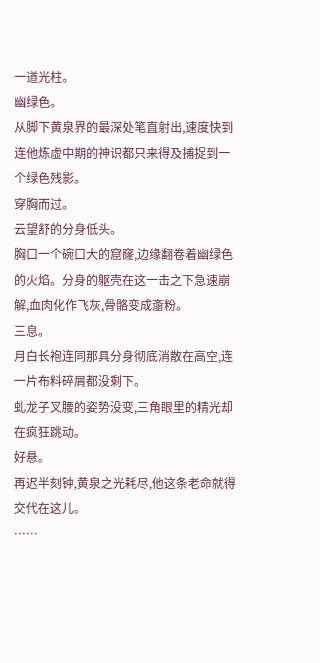一道光柱。
幽绿色。
从脚下黄泉界的最深处笔直射出,速度快到连他炼虚中期的神识都只来得及捕捉到一个绿色残影。
穿胸而过。
云望舒的分身低头。
胸口一个碗口大的窟窿,边缘翻卷着幽绿色的火焰。分身的躯壳在这一击之下急速崩解,血肉化作飞灰,骨骼变成齑粉。
三息。
月白长袍连同那具分身彻底消散在高空,连一片布料碎屑都没剩下。
虬龙子叉腰的姿势没变,三角眼里的精光却在疯狂跳动。
好悬。
再迟半刻钟,黄泉之光耗尽,他这条老命就得交代在这儿。
……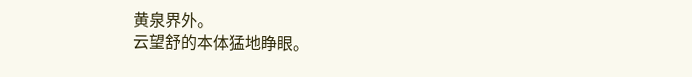黄泉界外。
云望舒的本体猛地睁眼。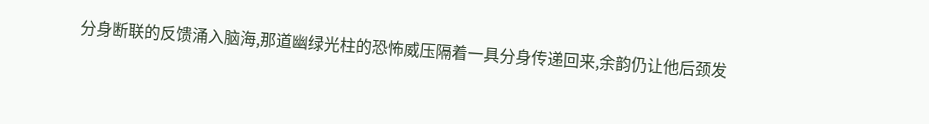分身断联的反馈涌入脑海,那道幽绿光柱的恐怖威压隔着一具分身传递回来,余韵仍让他后颈发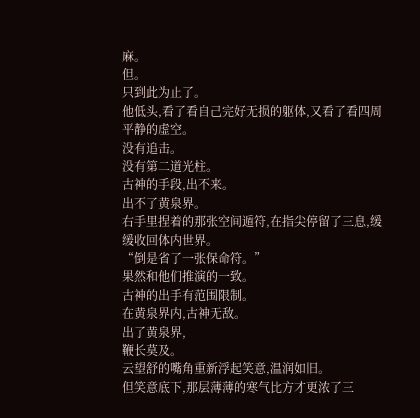麻。
但。
只到此为止了。
他低头,看了看自己完好无损的躯体,又看了看四周平静的虚空。
没有追击。
没有第二道光柱。
古神的手段,出不来。
出不了黄泉界。
右手里捏着的那张空间遁符,在指尖停留了三息,缓缓收回体内世界。
“倒是省了一张保命符。”
果然和他们推演的一致。
古神的出手有范围限制。
在黄泉界内,古神无敌。
出了黄泉界,
鞭长莫及。
云望舒的嘴角重新浮起笑意,温润如旧。
但笑意底下,那层薄薄的寒气比方才更浓了三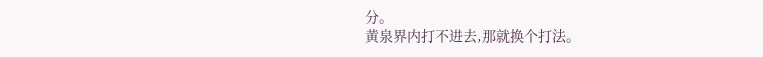分。
黄泉界内打不进去,那就换个打法。